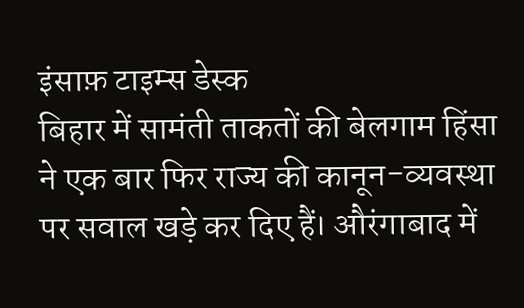इंसाफ़ टाइम्स डेस्क
बिहार में सामंती ताकतों की बेलगाम हिंसा ने एक बार फिर राज्य की कानून-व्यवस्था पर सवाल खड़े कर दिए हैं। औरंगाबाद में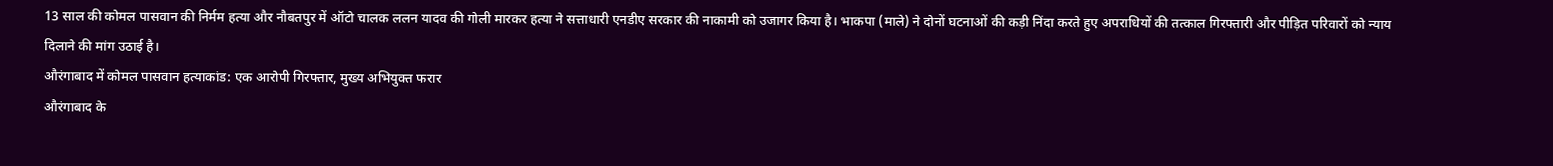13 साल की कोमल पासवान की निर्मम हत्या और नौबतपुर में ऑटो चालक ललन यादव की गोली मारकर हत्या ने सत्ताधारी एनडीए सरकार की नाकामी को उजागर किया है। भाकपा (माले) ने दोनों घटनाओं की कड़ी निंदा करते हुए अपराधियों की तत्काल गिरफ्तारी और पीड़ित परिवारों को न्याय दिलाने की मांग उठाई है।
औरंगाबाद में कोमल पासवान हत्याकांड: एक आरोपी गिरफ्तार, मुख्य अभियुक्त फरार
औरंगाबाद के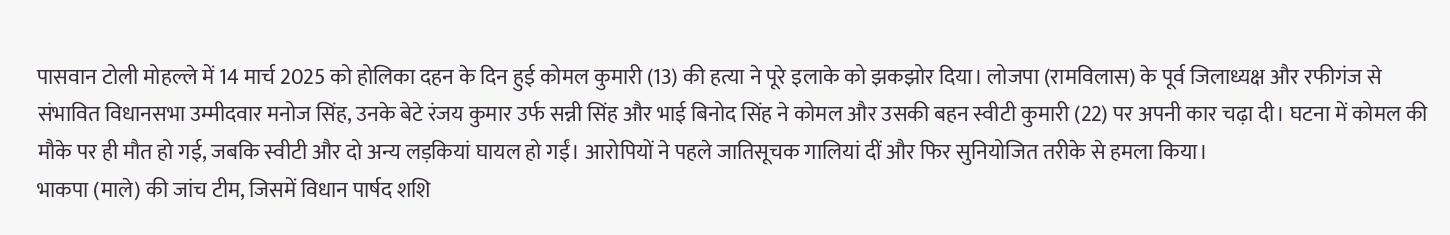पासवान टोली मोहल्ले में 14 मार्च 2025 को होलिका दहन के दिन हुई कोमल कुमारी (13) की हत्या ने पूरे इलाके को झकझोर दिया। लोजपा (रामविलास) के पूर्व जिलाध्यक्ष और रफीगंज से संभावित विधानसभा उम्मीदवार मनोज सिंह, उनके बेटे रंजय कुमार उर्फ सन्नी सिंह और भाई बिनोद सिंह ने कोमल और उसकी बहन स्वीटी कुमारी (22) पर अपनी कार चढ़ा दी। घटना में कोमल की मौके पर ही मौत हो गई, जबकि स्वीटी और दो अन्य लड़कियां घायल हो गईं। आरोपियों ने पहले जातिसूचक गालियां दीं और फिर सुनियोजित तरीके से हमला किया।
भाकपा (माले) की जांच टीम, जिसमें विधान पार्षद शशि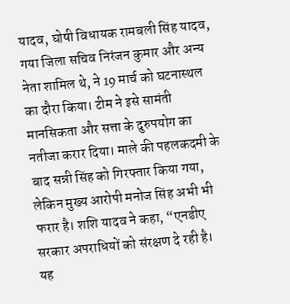यादव, घोषी विधायक रामबली सिंह यादव, गया जिला सचिव निरंजन कुमार और अन्य नेता शामिल थे, ने 19 मार्च को घटनास्थल का दौरा किया। टीम ने इसे सामंती मानसिकता और सत्ता के दुरुपयोग का नतीजा करार दिया। माले की पहलकदमी के बाद सन्नी सिंह को गिरफ्तार किया गया, लेकिन मुख्य आरोपी मनोज सिंह अभी भी फरार है। शशि यादव ने कहा, “एनडीए सरकार अपराधियों को संरक्षण दे रही है। यह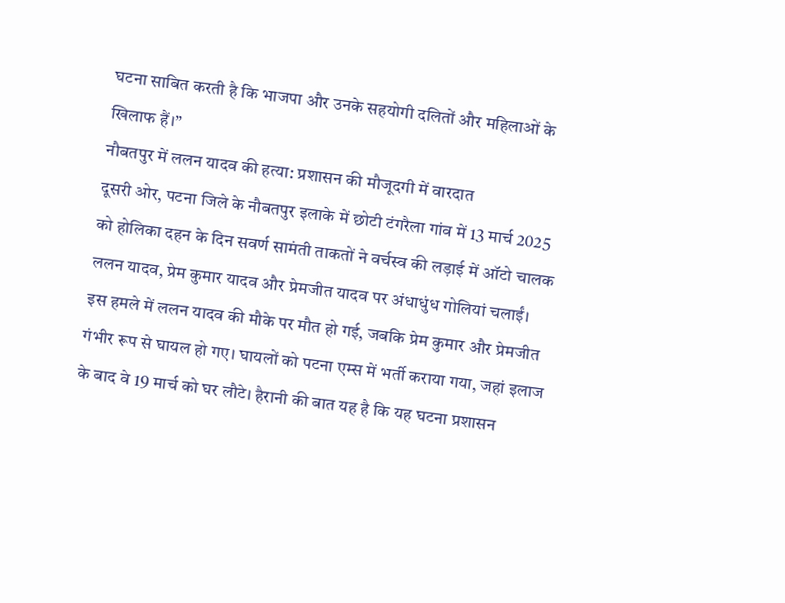घटना साबित करती है कि भाजपा और उनके सहयोगी दलितों और महिलाओं के खिलाफ हैं।”
नौबतपुर में ललन यादव की हत्या: प्रशासन की मौजूदगी में वारदात
दूसरी ओर, पटना जिले के नौबतपुर इलाके में छोटी टंगरैला गांव में 13 मार्च 2025 को होलिका दहन के दिन सवर्ण सामंती ताकतों ने वर्चस्व की लड़ाई में ऑटो चालक ललन यादव, प्रेम कुमार यादव और प्रेमजीत यादव पर अंधाधुंध गोलियां चलाईं। इस हमले में ललन यादव की मौके पर मौत हो गई, जबकि प्रेम कुमार और प्रेमजीत गंभीर रूप से घायल हो गए। घायलों को पटना एम्स में भर्ती कराया गया, जहां इलाज के बाद वे 19 मार्च को घर लौटे। हैरानी की बात यह है कि यह घटना प्रशासन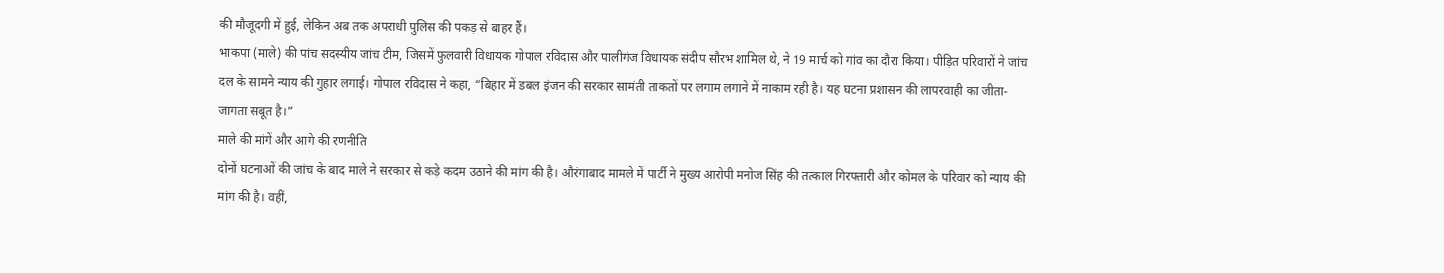की मौजूदगी में हुई, लेकिन अब तक अपराधी पुलिस की पकड़ से बाहर हैं।
भाकपा (माले) की पांच सदस्यीय जांच टीम, जिसमें फुलवारी विधायक गोपाल रविदास और पालीगंज विधायक संदीप सौरभ शामिल थे, ने 19 मार्च को गांव का दौरा किया। पीड़ित परिवारों ने जांच दल के सामने न्याय की गुहार लगाई। गोपाल रविदास ने कहा, “बिहार में डबल इंजन की सरकार सामंती ताकतों पर लगाम लगाने में नाकाम रही है। यह घटना प्रशासन की लापरवाही का जीता-जागता सबूत है।”
माले की मांगें और आगे की रणनीति
दोनों घटनाओं की जांच के बाद माले ने सरकार से कड़े कदम उठाने की मांग की है। औरंगाबाद मामले में पार्टी ने मुख्य आरोपी मनोज सिंह की तत्काल गिरफ्तारी और कोमल के परिवार को न्याय की मांग की है। वहीं,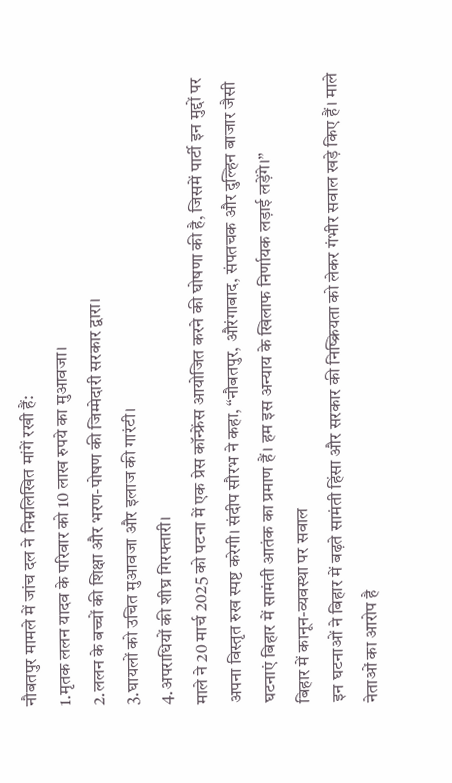नौबतपुर मामले में जांच दल ने निम्नलिखित मांगें रखी हैं:
1.मृतक ललन यादव के परिवार को 10 लाख रुपये का मुआवजा।
2.ललन के बच्चों की शिक्षा और भरण-पोषण की जिम्मेदारी सरकार द्वारा।
3.घायलों को उचित मुआवजा और इलाज की गारंटी।
4.अपराधियों की शीघ्र गिरफ्तारी।
माले ने 20 मार्च 2025 को पटना में एक प्रेस कॉन्फ्रेंस आयोजित करने की घोषणा की है, जिसमें पार्टी इन मुद्दों पर अपना विस्तृत रुख स्पष्ट करेगी। संदीप सौरभ ने कहा, “नौबतपुर, औरंगाबाद, संपतचक और दुल्हिन बाजार जैसी घटनाएं बिहार में सामंती आतंक का प्रमाण हैं। हम इस अन्याय के खिलाफ निर्णायक लड़ाई लड़ेंगे।”
बिहार में कानून-व्यवस्था पर सवाल
इन घटनाओं ने बिहार में बढ़ते सामंती हिंसा और सरकार की निष्क्रियता को लेकर गंभीर सवाल खड़े किए हैं। माले नेताओं का आरोप है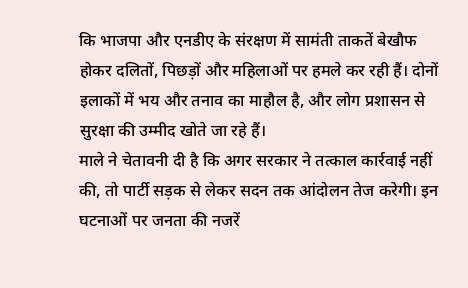कि भाजपा और एनडीए के संरक्षण में सामंती ताकतें बेखौफ होकर दलितों, पिछड़ों और महिलाओं पर हमले कर रही हैं। दोनों इलाकों में भय और तनाव का माहौल है, और लोग प्रशासन से सुरक्षा की उम्मीद खोते जा रहे हैं।
माले ने चेतावनी दी है कि अगर सरकार ने तत्काल कार्रवाई नहीं की, तो पार्टी सड़क से लेकर सदन तक आंदोलन तेज करेगी। इन घटनाओं पर जनता की नजरें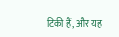टिकी हैं, और यह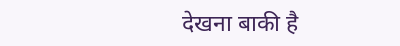देखना बाकी है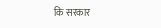कि सरकार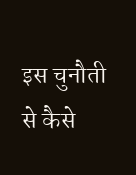इस चुनौती से कैसे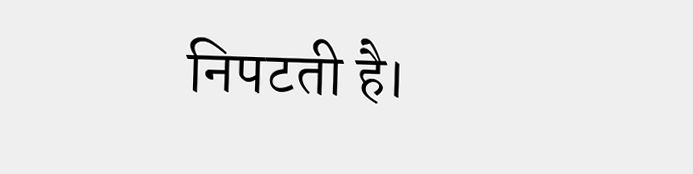निपटती है।